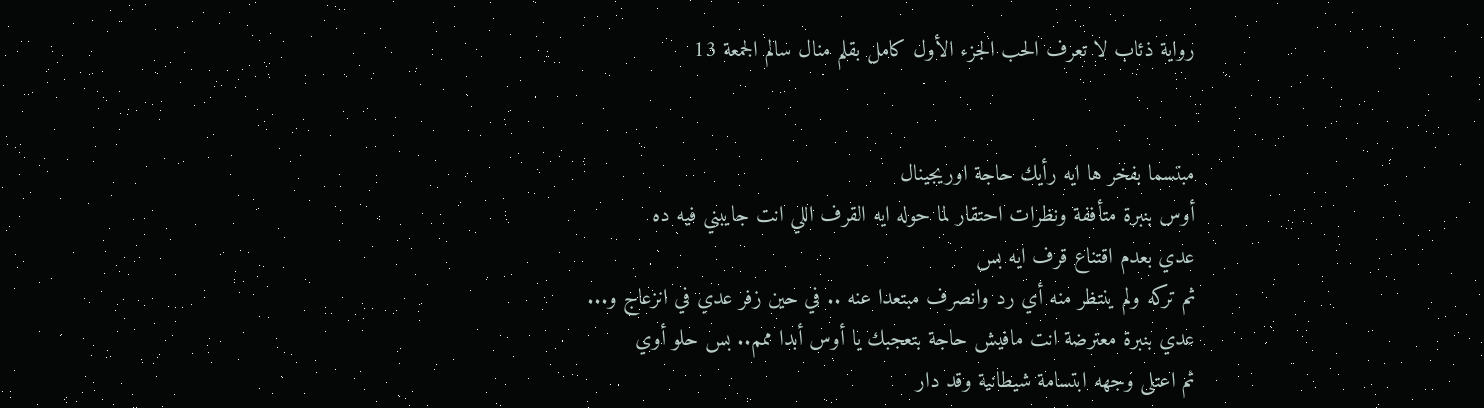رواية ذئاب لا تعرف الحب الجزء الأول كامل بقلم منال سالم الجمعة 13


مبتسما بفخر ها ايه رأيك حاجة اوريجينال
أوس بنبرة متأففة ونظرات احتقار لما حوله ايه القرف اللي انت جايبني فيه ده
عدي بعدم اقتناع قرف ايه بس
ثم تركه ولم ينتظر منه أي رد وانصرف مبتعدا عنه .. في حين زفر عدي في انزعاج و...
عدي بنبرة معترضة انت مافيش حاجة بتعجبك يا أوس أبدا ممم.. بس حلو أوي
ثم اعتلى وجهه ابتسامة شيطانية وقد دار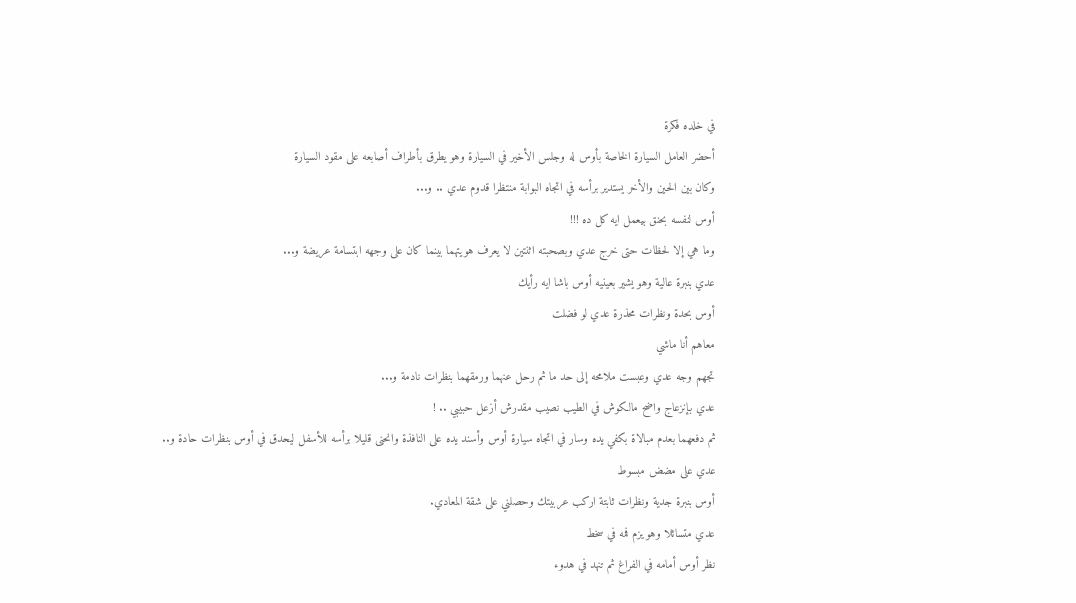في خلده فكرة
أحضر العامل السيارة الخاصة بأوس له وجلس الأخير في السيارة وهو يطرق بأطراف أصابعه على مقود السيارة
وكان بين الحين والأخر يستدير برأسه في اتجاه البوابة منتظرا قدوم عدي .. و...
أوس لنفسه بحنق بيعمل ايه كل ده !!!
وما هي إلا لحظات حتى خرج عدي وبصحبته اثنتين لا يعرف هويتهما بينما كان على وجهه ابتسامة عريضة و...
عدي بنبرة عالية وهو يشير بعينيه أوس باشا ايه رأيك
أوس بحدة ونظرات محذرة عدي لو فضلت
معاهم أنا ماشي
تجهم وجه عدي وعبست ملامحه إلى حد ما ثم رحل عنهما ورمقهما بنظرات نادمة و...
عدي بإنزعاج واضح مالكوش في الطيب نصيب مقدرش أزعل حبيبي .. !
ثم دفعهما بعدم مبالاة بكفي يده وسار في اتجاه سيارة أوس وأسند يده على النافذة وانحنى قليلا برأسه للأسفل ليحدق في أوس بنظرات حادة و..
عدي على مضض مبسوط
أوس بنبرة جدية ونظرات ثابتة اركب عربيتك وحصلني على شقة المعادي.
عدي متسائلا وهو يزم فمه في سخط
نظر أوس أمامه في الفراغ ثم تنهد في هدوء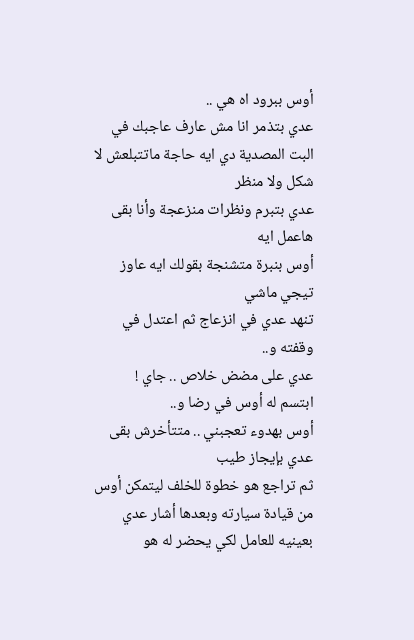أوس ببرود اه هي ..
عدي بتذمر انا مش عارف عاجبك في البت المصدية دي ايه حاجة ماتتبلعش لا شكل ولا منظر
عدي بتبرم ونظرات منزعجة وأنا بقى هاعمل ايه
أوس بنبرة متشنجة بقولك ايه عاوز تيجي ماشي
تنهد عدي في انزعاج ثم اعتدل في وقفته و..
عدي على مضض خلاص .. جاي !
ابتسم له أوس في رضا و..
أوس بهدوء تعجبني .. متتأخرش بقى
عدي بإيجاز طيب
ثم تراجع هو خطوة للخلف ليتمكن أوس من قيادة سيارته وبعدها أشار عدي بعينيه للعامل لكي يحضر له هو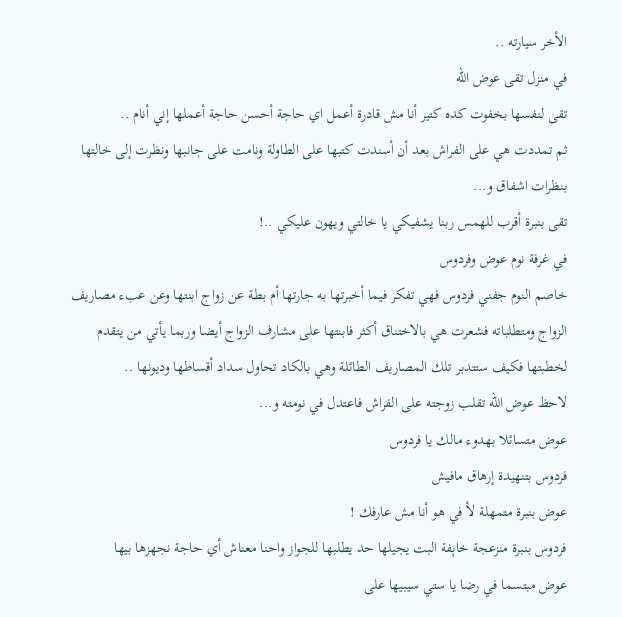الأخر سيارته ..
في منزل تقى عوض الله
تقى لنفسها بخفوت كده كتير أنا مش قادرة أعمل اي حاجة أحسن حاجة أعملها إني أنام ..
ثم تمددت هي على الفراش بعد أن أسندت كتبها على الطاولة ونامت على جانبها ونظرت إلى خالتها بنظرات اشفاق و...
تقى بنبرة أقرب للهمس ربنا يشفيكي يا خالتي ويهون عليكي ..!
في غرفة نوم عوض وفردوس
خاصم النوم جفني فردوس فهي تفكر فيما أخبرتها به جارتها أم بطة عن زواج ابنتها وعن عبء مصاريف الزواج ومتطلباته فشعرت هي بالاختناق أكثر فابنتها على مشارف الزواج أيضا وربما يأتي من يتقدم لخطبتها فكيف ستتدبر تلك المصاريف الطائلة وهي بالكاد تحاول سداد أقساطها وديونها ..
لاحظ عوض الله تقلب زوجته على الفراش فاعتدل في نومته و...
عوض متسائلا بهدوء مالك يا فردوس
فردوس بتنهيدة إرهاق مافيش
عوض بنبرة متمهلة لأ في هو أنا مش عارفك !
فردوس بنبرة منزعجة خاېفة البت يجيلها حد يطلبها للجواز واحنا معناش أي حاجة نجهزها بيها
عوض مبتسما في رضا يا ستي سيبيها على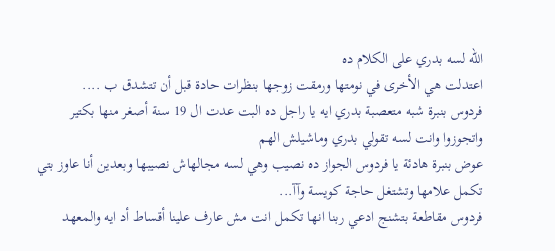الله لسه بدري على الكلام ده
اعتدلت هي الأخرى في نومتها ورمقت زوجها بنظرات حادة قبل أن تتشدق ب ....
فردوس بنبرة شبه متعصبة بدري ايه يا راجل ده البت عدت ال 19 سنة أصغر منها بكتير واتجوزوا وانت لسه تقولي بدري وماشيلش الهم
عوض بنبرة هادئة يا فردوس الجواز ده نصيب وهي لسه مجالهاش نصيبها وبعدين أنا عاوز بتي تكمل علامها وتشتغل حاجة كويسة وآآ...
فردوس مقاطعة بتشنج ادعي ربنا انها تكمل انت مش عارف علينا أقساط أد ايه والمعهد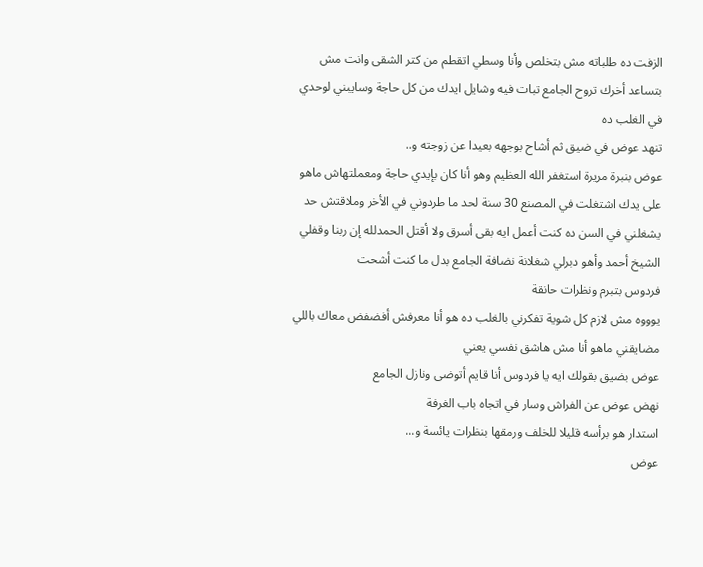الزفت ده طلباته مش بتخلص وأنا وسطي اتقطم من كتر الشقى وانت مش بتساعد أخرك تروح الجامع تبات فيه وشايل ايدك من كل حاجة وسايبني لوحدي في الغلب ده
تنهد عوض في ضيق ثم أشاح بوجهه بعيدا عن زوجته و..
عوض بنبرة مريرة استغفر الله العظيم وهو أنا كان بإيدي حاجة ومعملتهاش ماهو على يدك اشتغلت في المصنع 30 سنة لحد ما طردوني في الأخر وملاقتش حد يشغلني في السن ده كنت أعمل ايه بقى أسرق ولا أقتل الحمدلله إن ربنا وقفلي الشيخ أحمد وأهو دبرلي شغلانة نضافة الجامع بدل ما كنت أشحت
فردوس بتبرم ونظرات حانقة
يوووه مش لازم كل شوية تفكرني بالغلب ده هو أنا معرفش أفضفض معاك باللي مضايقني ماهو أنا مش هاشق نفسي يعني
عوض بضيق بقولك ايه يا فردوس أنا قايم أتوضى ونازل الجامع
نهض عوض عن الفراش وسار في اتجاه باب الغرفة
استدار هو برأسه قليلا للخلف ورمقها بنظرات يائسة و...
عوض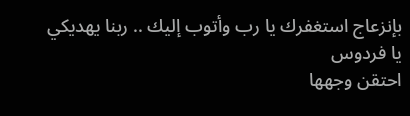بإنزعاج استغفرك يا رب وأتوب إليك .. ربنا يهديكي يا فردوس
احتقن وجهها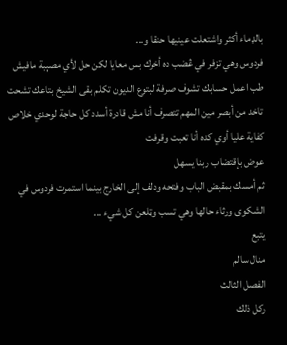بالډماء أكثر واشتعلت عينيها حنقا و...
فردوس وهي تزفر في ڠضب ده أخرك بس معايا لكن حل لأي مصېبة مافيش طب اعمل حسابك تشوف صرفة لبتوع الديون تكلم بقى الشيخ بتاعك تشحت تاخد من أبصر مين المهم تتصرف أنا مش قادرة أسدد كل حاجة لوحدي خلاص كفاية عليا أوي كده أنا تعبت وقرفت
عوض بإقتضاب ربنا يسهل
ثم أمسك بمقبض الباب وفتحه ودلف إلى الخارج بينما استمرت فردوس في الشكوى ورثاء حالها وهي تسب وټلعن كل شيء ...
يتبع
منال سالم
الفصل الثالث
ركل ذلك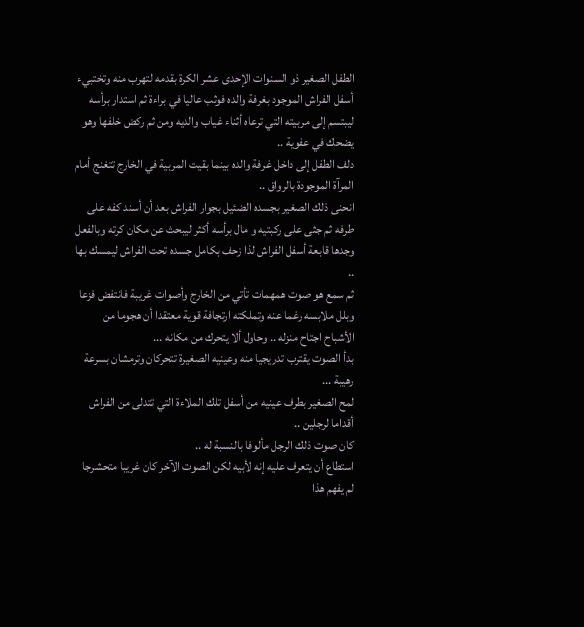الطفل الصغير ذو السنوات الإحدى عشر الكرة بقدمه لتهرب منه وتختبيء أسفل الفراش الموجود بغرفة والده فوثب عاليا في براءة ثم استدار برأسه ليبتسم إلى مربيته التي ترعاه أثناء غياب والديه ومن ثم ركض خلفها وهو يضحك في عفوية ..
دلف الطفل إلى داخل غرفة والده بينما بقيت المربية في الخارج تتغنج أمام المرآة الموجودة بالرواق ..
انحنى ذلك الصغير بجسده الضئيل بجوار الفراش بعد أن أسند كفه على طرفه ثم جثى على ركبتيه و مال برأسه أكثر ليبحث عن مكان كرته وبالفعل وجدها قابعة أسفل الفراش لذا زحف بكامل جسده تحت الفراش ليمسك بها ..
ثم سمع هو صوت همهمات تأتي من الخارج وأصوات غريبة فانتفض فزعا وبلل ملابسه رغما عنه وتملكته ارتجافة قوية معتقدا أن هجوما من الأشباح اجتاح منزله .. وحاول ألا يتحرك من مكانه ...
بدأ الصوت يقترب تدريجيا منه وعينيه الصغيرة تتحركان وترمشان بسرعة رهيبة ...
لمح الصغير بطرف عينيه من أسفل تلك الملاءة التي تتدلى من الفراش أقداما لرجلين ..
كان صوت ذلك الرجل مألوفا بالنسبة له ..
استطاع أن يتعرف عليه إنه لأبيه لكن الصوت الآخر كان غريبا متحشرجا
لم يفهم هذا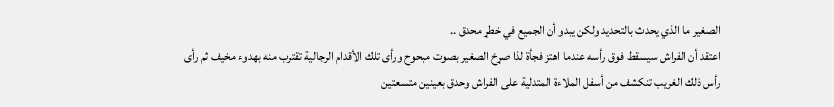الصغير ما الذي يحدث بالتحديد ولكن يبدو أن الجميع في خطړ محدق ..
اعتقد أن الفراش سيسقط فوق رأسه عندما اهتز فجأة لذا صړخ الصغير بصوت مبحوح ورأى تلك الأقدام الرجالية تقترب منه بهدوء مخيف ثم رأى رأس ذلك الغريب تنكشف من أسفل الملاءة المتدلية على الفراش وحدق بعينين متسعتين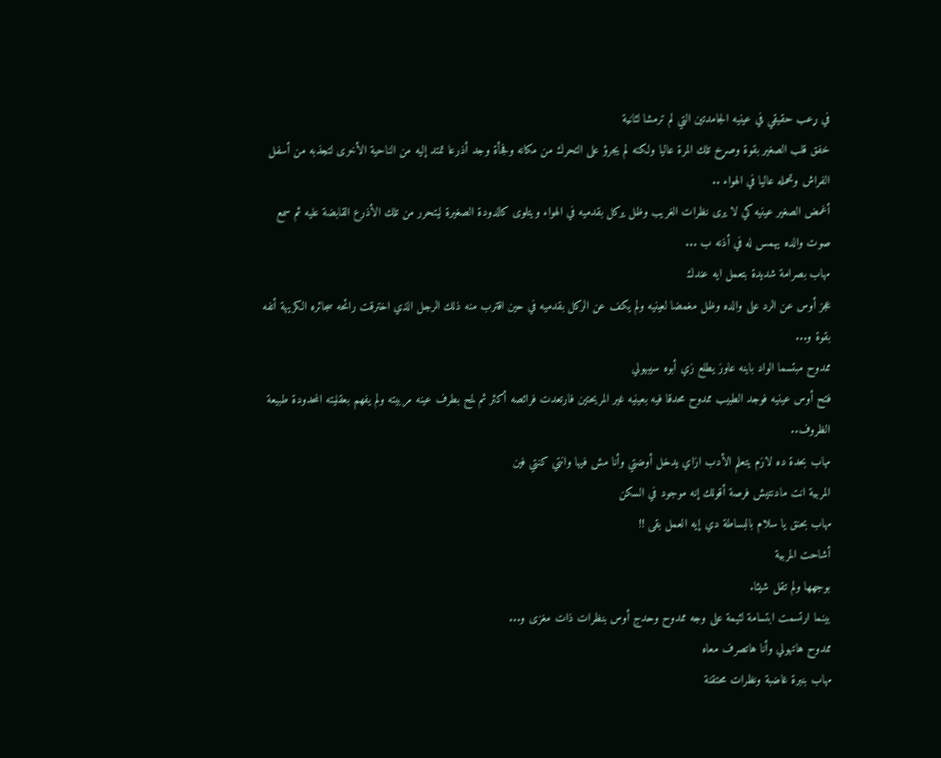في ړعب حقيقي في عينيه الجامدتين التي لم ترمشا لثانية
خفق قلب الصغير بقوة وصړخ تلك المرة عاليا ولكنه لم يجرؤ على التحرك من مكانه وفجأة وجد أذرعا تمتد إليه من الناحية الأخرى لتجذبه من أسفل الفراش وتحمله عاليا في الهواء ..
أغمض الصغير عينيه كي لا يرى نظرات الغريب وظل يركل بقدميه في الهواء ويتلوى كالدودة الصغيرة ليتحرر من تلك الأذرع القابضة عليه ثم سمع صوت والده يهمس له في أذنه ب ...
مهاب بصرامة شديدة بتعمل ايه عندك
عجز أوس عن الرد على والده وظل مغمضا لعينيه ولم يكف عن الركل بقدميه في حين اقترب منه ذلك الرجل الذي اخترقت رائحه سجائره الكريهة أنفه بقوة و...
ممدوح مبتسما الواد باينه عاوز يطلع زي أبوه سيبهولي
فتح أوس عينيه فوجد الطبيب ممدوح محدقا فيه بعينيه غير المريحتين فارتعدت فرائصه أكثر ثم لمح بطرف عينه مربيته ولم يفهم بعقليته المحدودة طبيعة الظروف..
مهاب بحدة ده لازم يتعلم الأدب ازاي يدخل أوضتي وأنا مش فيها وانتي كنتي فين
المربية انت مادنتيش فرصة أقولك إنه موجود في السكن
مهاب بحنق يا سلام بالبساطة دي إيه العمل بقى !!
أشاحت المربية
بوجهها ولم تقل شيئا.
بينما ارتسمت ابتسامة لئيمة على وجه ممدوح وحدج أوس بنظرات ذات مغزى و...
ممدوح هاتهولي وأنا هاتصرف معاه
مهاب بنبرة غاضبة ونظرات محتقنة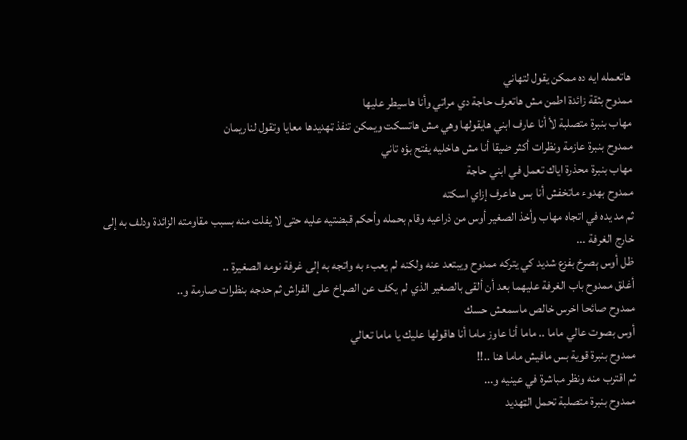هاتعمله ايه ده ممكن يقول لتهاني
ممدوح بثقة زائدة اطمن مش هاتعرف حاجة دي مراتي وأنا هاسيطر عليها
مهاب بنبرة متصلبة لأ أنا عارف ابني هايقولها وهي مش هاتسكت ويمكن تنفذ ټهديدها معايا وتقول لناريمان
ممدوح بنبرة عازمة ونظرات أكثر ضيقا أنا مش هاخليه يفتح بؤه تاني
مهاب بنبرة محذرة اياك تعمل في ابني حاجة
ممدوح بهدوء ماتخفش أنا بس هاعرف إزاي اسكته
ثم مد يده في اتجاه مهاب وأخذ الصغير أوس من ذراعيه وقام بحمله وأحكم قبضتيه عليه حتى لا يفلت منه بسبب مقاومته الزائدة ودلف به إلى خارج الغرفة ...
ظل أوس ېصرخ بفزع شديد كي يتركه ممدوح ويبتعد عنه ولكنه لم يعبء به واتجه به إلى غرفة نومه الصغيرة ..
أغلق ممدوح باب الغرفة عليهما بعد أن ألقى بالصغير الذي لم يكف عن الصړاخ على الفراش ثم حدجه بنظرات صارمة و..
ممدوح صائحا اخرس خالص ماسمعش حسك
أوس بصوت عالي ماما .. ماما أنا عاوز ماما أنا هاقولها عليك يا ماما تعالي
ممدوح بنبرة قوية بس مافيش ماما هنا ..!!
ثم اقترب منه ونظر مباشرة في عينيه و...
ممدوح بنبرة متصلبة تحمل الټهديد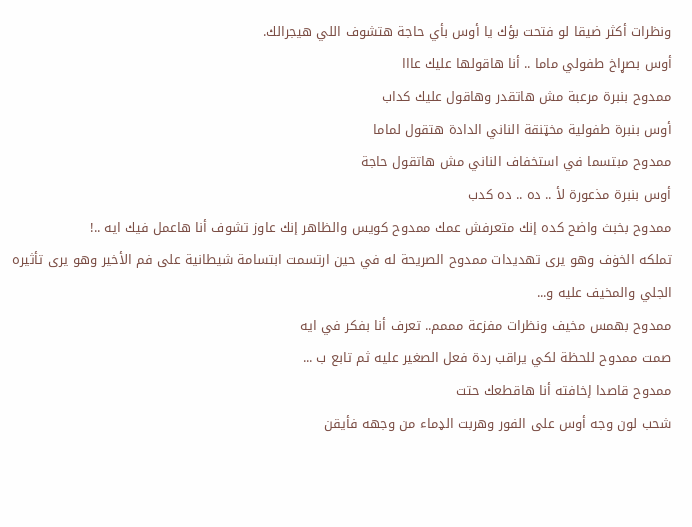ونظرات أكثر ضيقا لو فتحت بؤك يا أوس بأي حاجة هتشوف اللي هيجرالك.
أوس بصړاخ طفولي ماما .. أنا هاقولها عليك عااا
ممدوح بنبرة مرعبة مش هاتقدر وهاقول عليك كداب
أوس بنبرة طفولية مخټنقة الناني الدادة هتقول لماما
ممدوح مبتسما في استخفاف الناني مش هاتقول حاجة
أوس بنبرة مذعورة لأ .. ده .. ده كدب
ممدوح بخبث واضح كده إنك متعرفش عمك ممدوح كويس والظاهر إنك عاوز تشوف أنا هاعمل فيك ايه ..!
تملكه الخۏف وهو يرى تهديدات ممدوح الصريحة له في حين ارتسمت ابتسامة شيطانية على فم الأخير وهو يرى تأثيره الجلي والمخيف عليه و...
ممدوح بهمس مخيف ونظرات مفزعة مممم.. تعرف أنا بفكر في ايه
صمت ممدوح للحظة لكي يراقب ردة فعل الصغير عليه ثم تابع ب ...
ممدوح قاصدا إخافته أنا هاقطعك حتت
شحب لون وجه أوس على الفور وهربت الډماء من وجهه فأيقن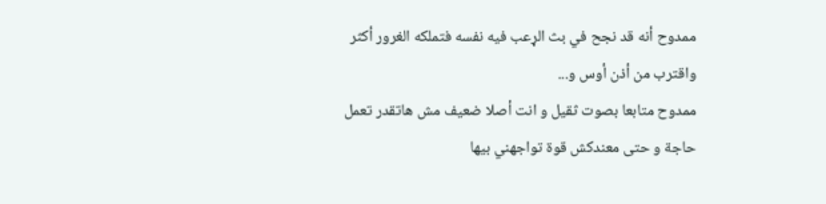ممدوح أنه قد نجح في بث الړعب فيه نفسه فتملكه الغرور أكثر واقترب من أذن أوس و...
ممدوح متابعا بصوت ثقيل و انت أصلا ضعيف مش هاتقدر تعمل حاجة و حتى معندكش قوة تواجهني بيها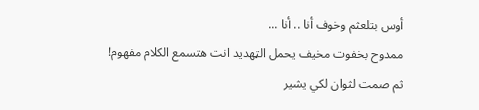أوس بتلعثم وخوف أنا .. أنا ...
ممدوح بخفوت مخيف يحمل الټهديد انت هتسمع الكلام مفهوم!
ثم صمت لثوان لكي يشير